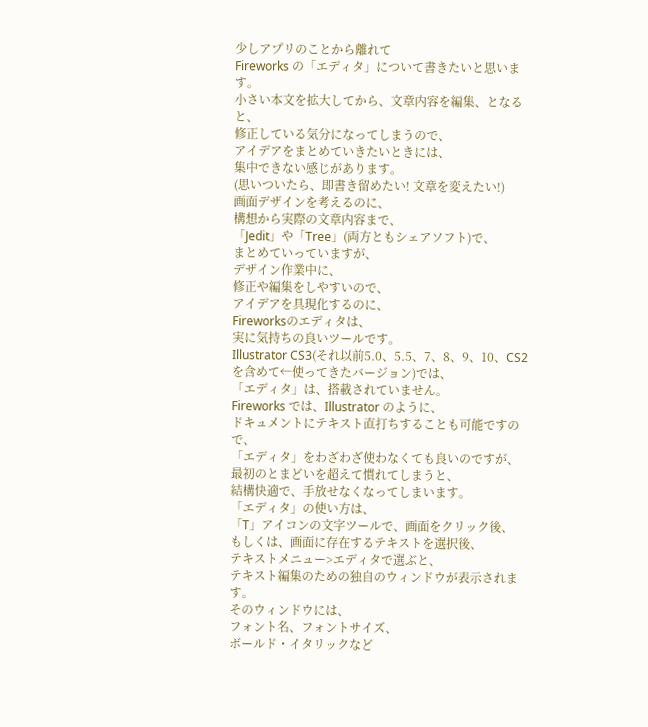少しアプリのことから離れて
Fireworks の「エディタ」について書きたいと思います。
小さい本文を拡大してから、文章内容を編集、となると、
修正している気分になってしまうので、
アイデアをまとめていきたいときには、
集中できない感じがあります。
(思いついたら、即書き留めたい! 文章を変えたい!)
画面デザインを考えるのに、
構想から実際の文章内容まで、
「Jedit」や「Tree」(両方ともシェアソフト)で、
まとめていっていますが、
デザイン作業中に、
修正や編集をしやすいので、
アイデアを具現化するのに、
Fireworksのエディタは、
実に気持ちの良いツールです。
Illustrator CS3(それ以前5.0、5.5、7、8、9、10、CS2を含めて←使ってきたバージョン)では、
「エディタ」は、搭載されていません。
Fireworks では、Illustrator のように、
ドキュメントにテキスト直打ちすることも可能ですので、
「エディタ」をわざわざ使わなくても良いのですが、
最初のとまどいを超えて慣れてしまうと、
結構快適で、手放せなくなってしまいます。
「エディタ」の使い方は、
「T」アイコンの文字ツールで、画面をクリック後、
もしくは、画面に存在するテキストを選択後、
テキストメニュー>エディタで選ぶと、
テキスト編集のための独自のウィンドウが表示されます。
そのウィンドウには、
フォント名、フォントサイズ、
ボールド・イタリックなど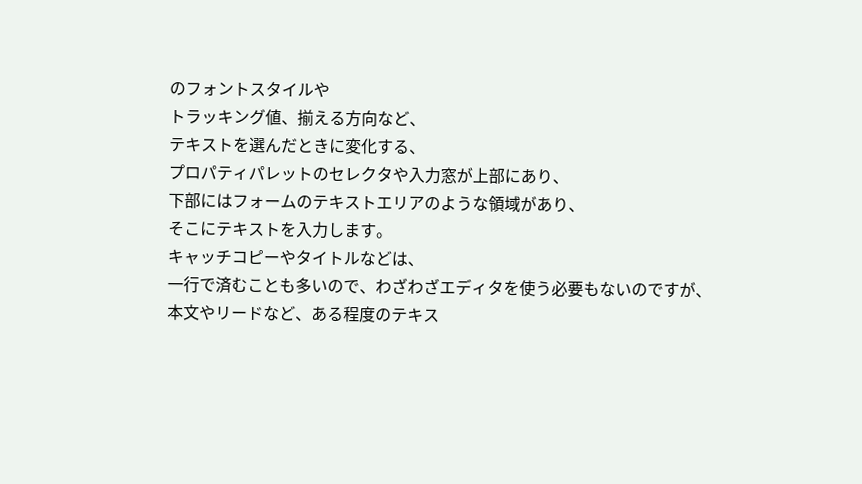のフォントスタイルや
トラッキング値、揃える方向など、
テキストを選んだときに変化する、
プロパティパレットのセレクタや入力窓が上部にあり、
下部にはフォームのテキストエリアのような領域があり、
そこにテキストを入力します。
キャッチコピーやタイトルなどは、
一行で済むことも多いので、わざわざエディタを使う必要もないのですが、
本文やリードなど、ある程度のテキス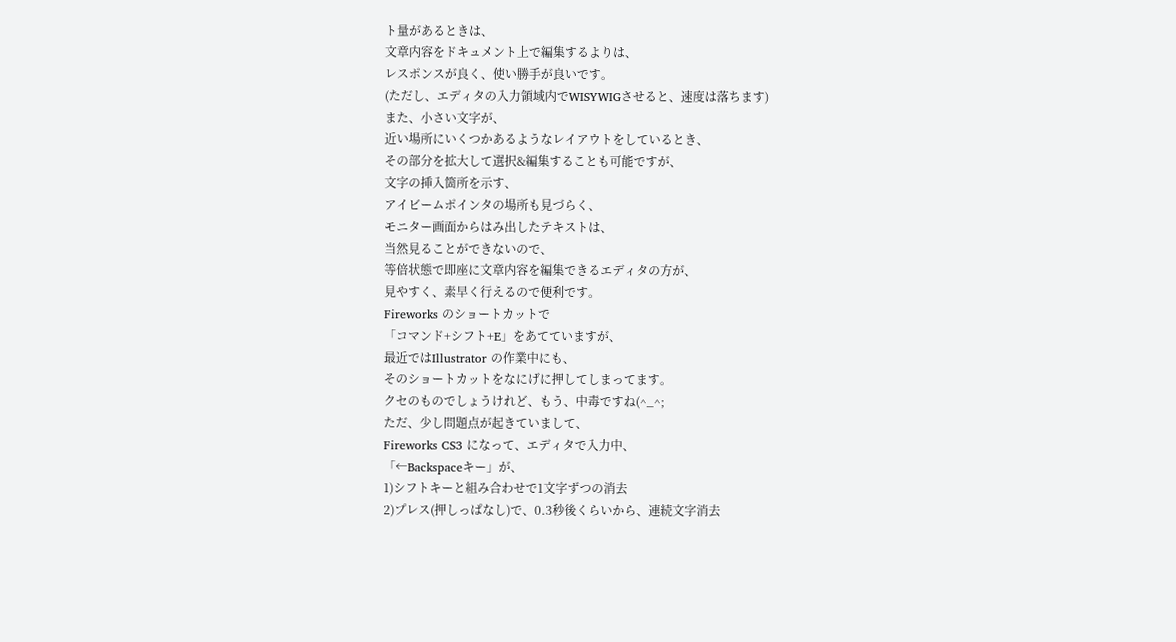ト量があるときは、
文章内容をドキュメント上で編集するよりは、
レスポンスが良く、使い勝手が良いです。
(ただし、エディタの入力領域内でWISYWIGさせると、速度は落ちます)
また、小さい文字が、
近い場所にいくつかあるようなレイアウトをしているとき、
その部分を拡大して選択&編集することも可能ですが、
文字の挿入箇所を示す、
アイビームポインタの場所も見づらく、
モニター画面からはみ出したテキストは、
当然見ることができないので、
等倍状態で即座に文章内容を編集できるエディタの方が、
見やすく、素早く行えるので便利です。
Fireworks のショートカットで
「コマンド+シフト+E」をあてていますが、
最近ではIllustrator の作業中にも、
そのショートカットをなにげに押してしまってます。
クセのものでしょうけれど、もう、中毒ですね(^_^;
ただ、少し問題点が起きていまして、
Fireworks CS3 になって、エディタで入力中、
「←Backspaceキー」が、
1)シフトキーと組み合わせで1文字ずつの消去
2)プレス(押しっぱなし)で、0.3秒後くらいから、連続文字消去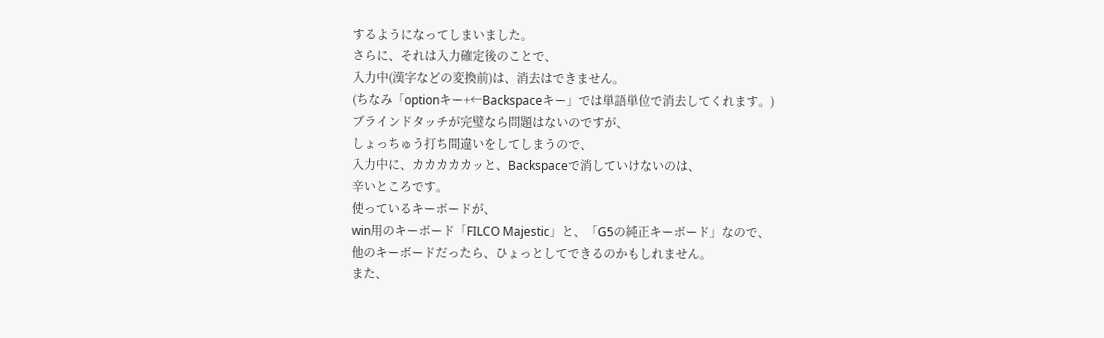するようになってしまいました。
さらに、それは入力確定後のことで、
入力中(漢字などの変換前)は、消去はできません。
(ちなみ「optionキー+←Backspaceキー」では単語単位で消去してくれます。)
ブラインドタッチが完璧なら問題はないのですが、
しょっちゅう打ち間違いをしてしまうので、
入力中に、カカカカカッと、Backspaceで消していけないのは、
辛いところです。
使っているキーボードが、
win用のキーボード「FILCO Majestic」と、「G5の純正キーボード」なので、
他のキーボードだったら、ひょっとしてできるのかもしれません。
また、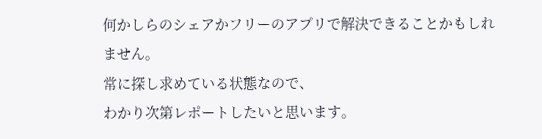何かしらのシェアかフリーのアプリで解決できることかもしれません。
常に探し求めている状態なので、
わかり次第レポートしたいと思います。